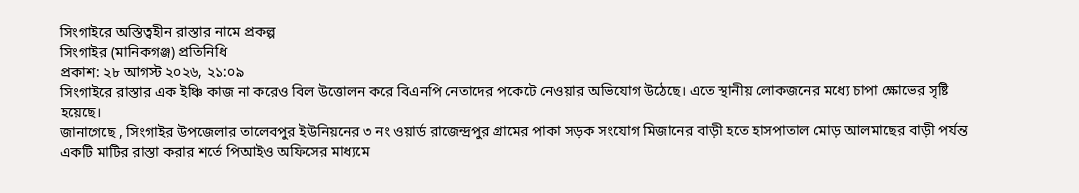সিংগাইরে অস্তিত্বহীন রাস্তার নামে প্রকল্প
সিংগাইর (মানিকগঞ্জ) প্রতিনিধি
প্রকাশ: ২৮ আগস্ট ২০২৬, ২১:০৯
সিংগাইরে রাস্তার এক ইঞ্চি কাজ না করেও বিল উত্তোলন করে বিএনপি নেতাদের পকেটে নেওয়ার অভিযোগ উঠেছে। এতে স্থানীয় লোকজনের মধ্যে চাপা ক্ষোভের সৃষ্টি হয়েছে।
জানাগেছে , সিংগাইর উপজেলার তালেবপুর ইউনিয়নের ৩ নং ওয়ার্ড রাজেন্দ্রপুর গ্রামের পাকা সড়ক সংযোগ মিজানের বাড়ী হতে হাসপাতাল মোড় আলমাছের বাড়ী পর্যন্ত একটি মাটির রাস্তা করার শর্তে পিআইও অফিসের মাধ্যমে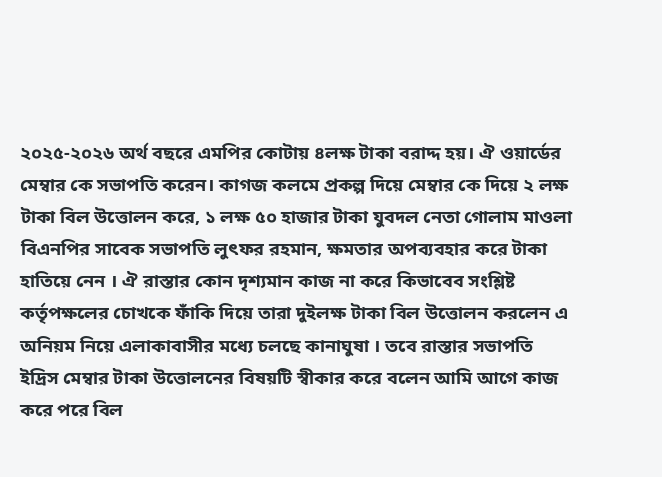২০২৫-২০২৬ অর্থ বছরে এমপির কোটায় ৪লক্ষ টাকা বরাদ্দ হয়। ঐ ওয়ার্ডের মেম্বার কে সভাপতি করেন। কাগজ কলমে প্রকল্প দিয়ে মেম্বার কে দিয়ে ২ লক্ষ টাকা বিল উত্তোলন করে, ১ লক্ষ ৫০ হাজার টাকা যুবদল নেতা গোলাম মাওলা বিএনপির সাবেক সভাপতি লুৎফর রহমান, ক্ষমতার অপব্যবহার করে টাকা হাতিয়ে নেন । ঐ রাস্তার কোন দৃশ্যমান কাজ না করে কিভাবেব সংশ্লিষ্ট কর্তৃপক্ষলের চোখকে ফাঁকি দিয়ে তারা দুইলক্ষ টাকা বিল উত্তোলন করলেন এ অনিয়ম নিয়ে এলাকাবাসীর মধ্যে চলছে কানাঘুষা । তবে রাস্তার সভাপতি ইদ্রিস মেম্বার টাকা উত্তোলনের বিষয়টি স্বীকার করে বলেন আমি আগে কাজ করে পরে বিল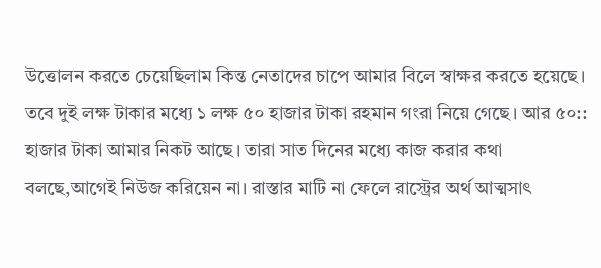উত্তোলন করতে চেয়েছিলাম কিন্ত নেতাদের চাপে আমার বিলে স্বাক্ষর করতে হয়েছে। তবে দুই লক্ষ টাকার মধ্যে ১ লক্ষ ৫০ হাজার টাকা রহমান গংরা নিয়ে গেছে। আর ৫০:: হাজার টাকা আমার নিকট আছে। তারা সাত দিনের মধ্যে কাজ করার কথা বলছে,আগেই নিউজ করিয়েন না। রাস্তার মাটি না ফেলে রাস্ট্রের অর্থ আত্মসাৎ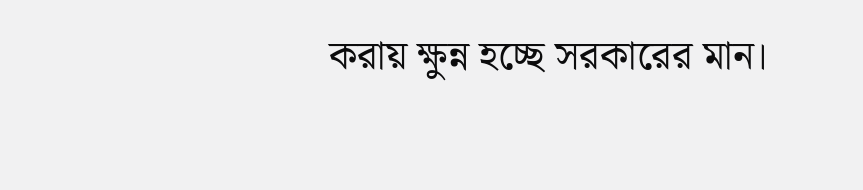করায় ক্ষুন্ন হচ্ছে সরকারের মান।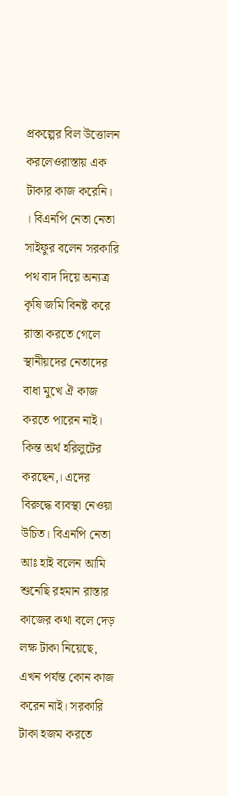প্রকল্পের বিল উত্তোলন করলেওরাস্তায় এক টাকার কাজ করেনি। । বিএনপি নেতা নেতা সাইফুর বলেন সরকারি পথ বাদ দিয়ে অন্যত্র কৃষি জমি বিনষ্ট করে রাস্তা করতে গেলে
স্থানীয়দের নেতাদের বাধা মুখে ঐ কাজ করতে পারেন নাই। কিন্ত অর্থ হরিলুটের করছেন,। এদের বিরুদ্ধে ব্যবস্থা নেওয়া উচিত। বিএনপি নেতা আঃ হাই বলেন আমি শুনেছি রহমান রাস্তার কাজের কথা বলে দেড় লক্ষ টাকা নিয়েছে, এখন পর্যন্ত কোন কাজ করেন নাই। সরকারি টাকা হজম করতে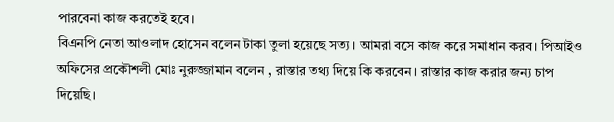পারবেনা কাজ করতেই হবে।
বিএনপি নেতা আওলাদ হোসেন বলেন টাকা তুলা হয়েছে সত্য। আমরা বসে কাজ করে সমাধান করব। পিআইও অফিসের প্রকৌশলী মোঃ নুরুজ্জামান বলেন , রাস্তার তথ্য দিয়ে কি করবেন। রাস্তার কাজ করার জন্য চাপ দিয়েছি।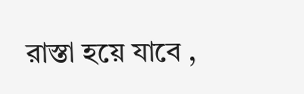রাস্তা হয়ে যাবে ,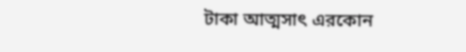টাকা আত্মসাৎ এরকোন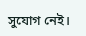সুযোগ নেই।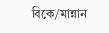বিকে/মান্নান